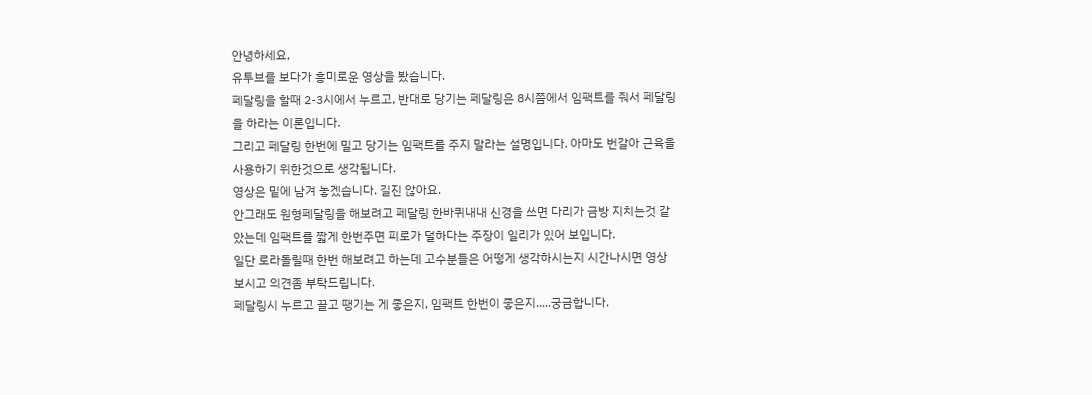안녕하세요,
유투브를 보다가 흥미로운 영상을 봤습니다.
페달링을 할때 2-3시에서 누르고, 반대로 당기는 페달링은 8시쯤에서 임팩트를 줘서 페달링을 하라는 이론입니다.
그리고 페달링 한번에 밀고 당기는 임팩트를 주지 말라는 설명입니다. 아마도 번갈아 근육을 사용하기 위한것으로 생각됩니다.
영상은 밑에 남겨 놓겠습니다. 길진 않아요.
안그래도 원형페달링을 해보려고 페달링 한바퀴내내 신경을 쓰면 다리가 금방 지치는것 같았는데 임팩트를 짧게 한번주면 피로가 덜하다는 주장이 일리가 있어 보입니다.
일단 로라돌릴때 한번 해보려고 하는데 고수분들은 어떻게 생각하시는지 시간나시면 영상보시고 의견좀 부탁드립니다.
페달링시 누르고 끌고 땡기는 게 좋은지, 임팩트 한번이 좋은지.....궁금합니다.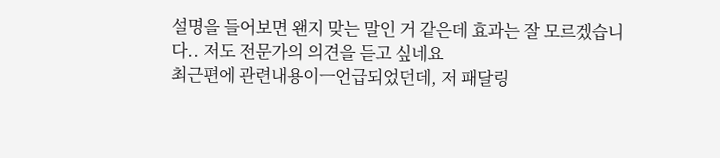설명을 들어보면 왠지 맞는 말인 거 같은데 효과는 잘 모르겠습니다.. 저도 전문가의 의견을 듣고 싶네요
최근편에 관련내용이ㅡ언급되었던데, 저 패달링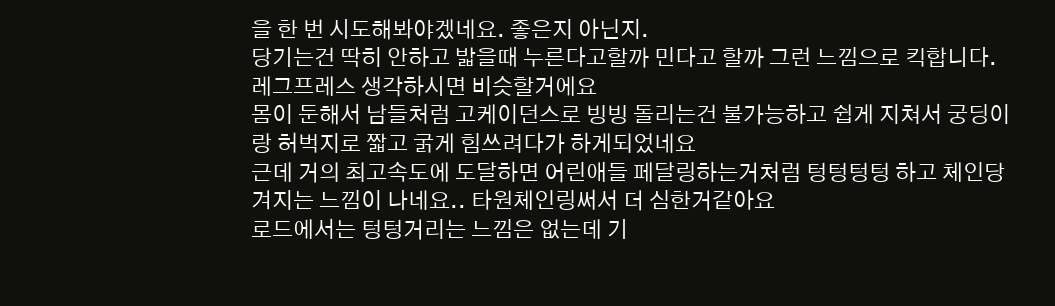을 한 번 시도해봐야겠네요. 좋은지 아닌지.
당기는건 딱히 안하고 밟을때 누른다고할까 민다고 할까 그런 느낌으로 킥합니다. 레그프레스 생각하시면 비슷할거에요
몸이 둔해서 남들처럼 고케이던스로 빙빙 돌리는건 불가능하고 쉽게 지쳐서 궁딩이랑 허벅지로 짧고 굵게 힘쓰려다가 하게되었네요
근데 거의 최고속도에 도달하면 어린애들 페달링하는거처럼 텅텅텅텅 하고 체인당겨지는 느낌이 나네요.. 타원체인링써서 더 심한거같아요
로드에서는 텅텅거리는 느낌은 없는데 기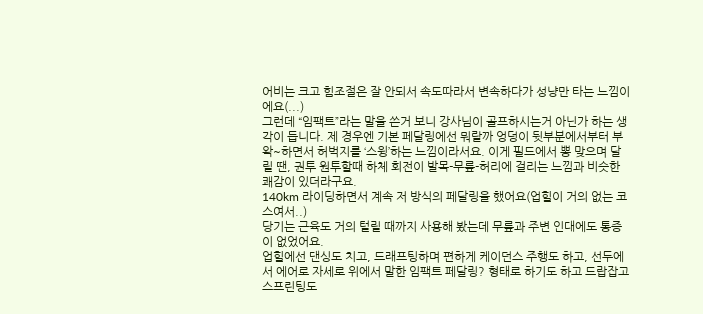어비는 크고 힘조절은 잘 안되서 속도따라서 변속하다가 성냥만 타는 느낌이에요(...)
그런데 “임팩트”라는 말을 쓴거 보니 강사님이 골프하시는거 아닌가 하는 생각이 듭니다. 제 경우엔 기본 페달링에선 뭐랄까 엉덩이 뒷부분에서부터 부왁~하면서 허벅지를 ‘스윙’하는 느낌이라서요. 이게 필드에서 뽕 맞으며 달릴 땐, 권투 원투할때 하체 회전이 발목-무릎-허리에 걸리는 느낌과 비슷한 쾌감이 있더라구요.
140km 라이딩하면서 계속 저 방식의 페달링을 했어요(업힐이 거의 없는 코스여서..)
당기는 근육도 거의 털릴 때까지 사용해 봤는데 무릎과 주변 인대에도 통증이 없었어요.
업힐에선 댄싱도 치고, 드래프팅하며 편하게 케이던스 주행도 하고, 선두에서 에어로 자세로 위에서 말한 임팩트 페달링? 형태로 하기도 하고 드랍잡고 스프린팅도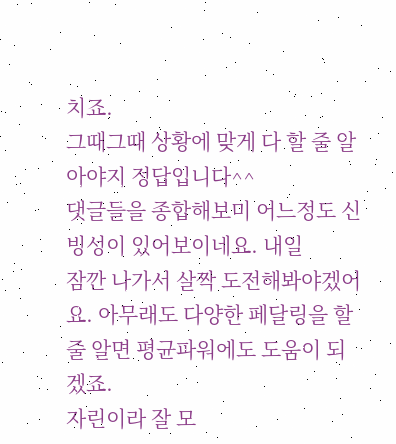치죠.
그때그때 상황에 맞게 다 할 줄 알아야지 정답입니다^^
댓글들을 종합해보미 어느정도 신빙성이 있어보이네요. 내일
잠깐 나가서 살짝 도전해봐야겠어요. 아무래도 다양한 페달링을 할줄 알면 평균파워에도 도움이 되겠죠.
자린이라 잘 모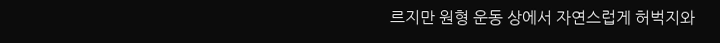르지만 원형 운동 상에서 자연스럽게 허벅지와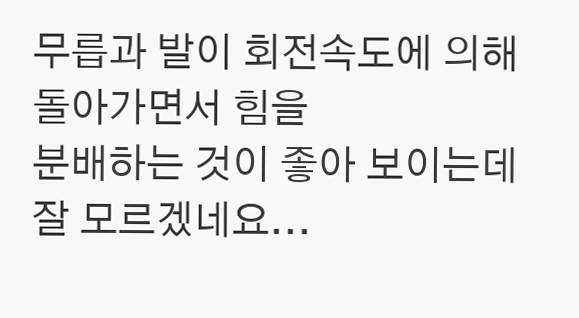무릅과 발이 회전속도에 의해 돌아가면서 힘을
분배하는 것이 좋아 보이는데 잘 모르겠네요...